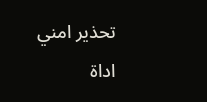تحذير امني اداة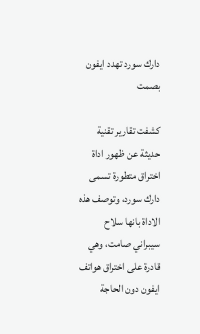دارك سورد تهدد ايفون بصمت

كشفت تقارير تقنية حديثة عن ظهور اداة اختراق متطورة تسمى دارك سورد، وتوصف هذه الاداة بانها سلاح سيبراني صامت، وهي قادرة على اختراق هواتف ايفون دون الحاجة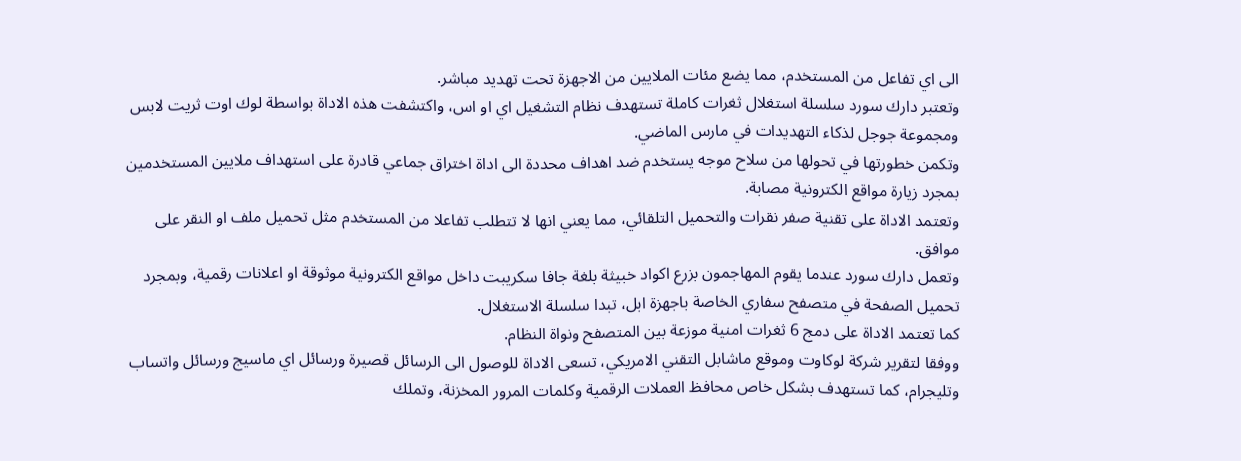الى اي تفاعل من المستخدم، مما يضع مئات الملايين من الاجهزة تحت تهديد مباشر.
وتعتبر دارك سورد سلسلة استغلال ثغرات كاملة تستهدف نظام التشغيل اي او اس، واكتشفت هذه الاداة بواسطة لوك اوت ثريت لابس ومجموعة جوجل لذكاء التهديدات في مارس الماضي.
وتكمن خطورتها في تحولها من سلاح موجه يستخدم ضد اهداف محددة الى اداة اختراق جماعي قادرة على استهداف ملايين المستخدمين بمجرد زيارة مواقع الكترونية مصابة.
وتعتمد الاداة على تقنية صفر نقرات والتحميل التلقائي، مما يعني انها لا تتطلب تفاعلا من المستخدم مثل تحميل ملف او النقر على موافق.
وتعمل دارك سورد عندما يقوم المهاجمون بزرع اكواد خبيثة بلغة جافا سكريبت داخل مواقع الكترونية موثوقة او اعلانات رقمية، وبمجرد تحميل الصفحة في متصفح سفاري الخاصة باجهزة ابل، تبدا سلسلة الاستغلال.
كما تعتمد الاداة على دمج 6 ثغرات امنية موزعة بين المتصفح ونواة النظام.
ووفقا لتقرير شركة لوكاوت وموقع ماشابل التقني الامريكي، تسعى الاداة للوصول الى الرسائل قصيرة ورسائل اي ماسيج ورسائل واتساب وتليجرام، كما تستهدف بشكل خاص محافظ العملات الرقمية وكلمات المرور المخزنة، وتملك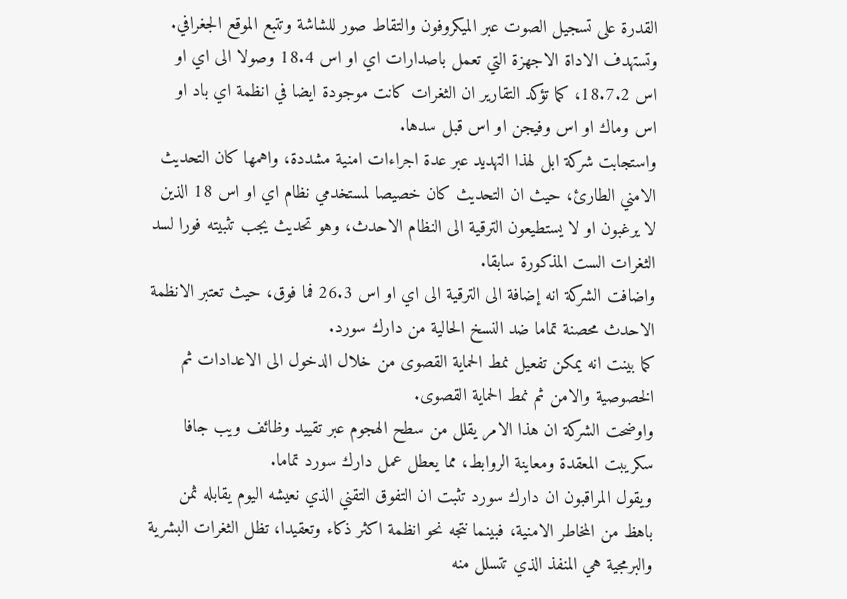القدرة على تسجيل الصوت عبر الميكروفون والتقاط صور للشاشة وتتبع الموقع الجغرافي.
وتستهدف الاداة الاجهزة التي تعمل باصدارات اي او اس 18.4 وصولا الى اي او اس 18.7.2، كما تؤكد التقارير ان الثغرات كانت موجودة ايضا في انظمة اي باد او اس وماك او اس وفيجن او اس قبل سدها.
واستجابت شركة ابل لهذا التهديد عبر عدة اجراءات امنية مشددة، واهمها كان التحديث الامني الطارئ، حيث ان التحديث كان خصيصا لمستخدمي نظام اي او اس 18 الذين لا يرغبون او لا يستطيعون الترقية الى النظام الاحدث، وهو تحديث يجب تثبيته فورا لسد الثغرات الست المذكورة سابقا.
واضافت الشركة انه إضافة الى الترقية الى اي او اس 26.3 فما فوق، حيث تعتبر الانظمة الاحدث محصنة تماما ضد النسخ الحالية من دارك سورد.
كما بينت انه يمكن تفعيل نمط الحماية القصوى من خلال الدخول الى الاعدادات ثم الخصوصية والامن ثم نمط الحماية القصوى.
واوضحت الشركة ان هذا الامر يقلل من سطح الهجوم عبر تقييد وظائف ويب جافا سكريبت المعقدة ومعاينة الروابط، مما يعطل عمل دارك سورد تماما.
ويقول المراقبون ان دارك سورد تثبت ان التفوق التقني الذي نعيشه اليوم يقابله ثمن باهظ من المخاطر الامنية، فبينما نتجه نحو انظمة اكثر ذكاء وتعقيدا، تظل الثغرات البشرية والبرمجية هي المنفذ الذي تتسلل منه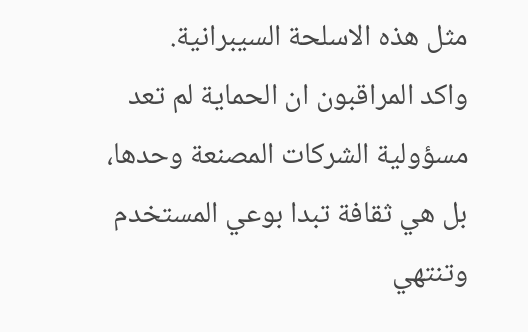مثل هذه الاسلحة السيبرانية.
واكد المراقبون ان الحماية لم تعد مسؤولية الشركات المصنعة وحدها، بل هي ثقافة تبدا بوعي المستخدم وتنتهي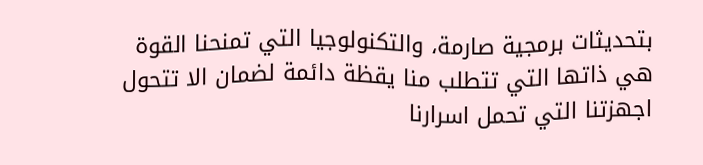بتحديثات برمجية صارمة، والتكنولوجيا التي تمنحنا القوة هي ذاتها التي تتطلب منا يقظة دائمة لضمان الا تتحول اجهزتنا التي تحمل اسرارنا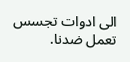الى ادوات تجسس تعمل ضدنا.